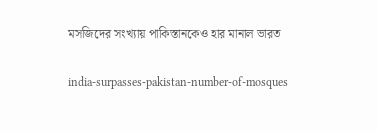মসজিদের সংখ্যায় পাকিস্তানকেও হার মানাল ভারত

india-surpasses-pakistan-number-of-mosques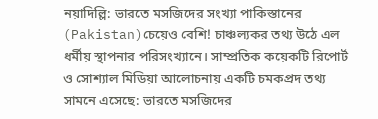নয়াদিল্লি: ভারতে মসজিদের সংখ্যা পাকিস্তানের (Pakistan)চেয়েও বেশি! চাঞ্চল্যকর তথ্য উঠে এল ধর্মীয় স্থাপনার পরিসংখ্যানে। সাম্প্রতিক কয়েকটি রিপোর্ট ও সোশ্যাল মিডিয়া আলোচনায় একটি চমকপ্রদ তথ্য সামনে এসেছে: ভারতে মসজিদের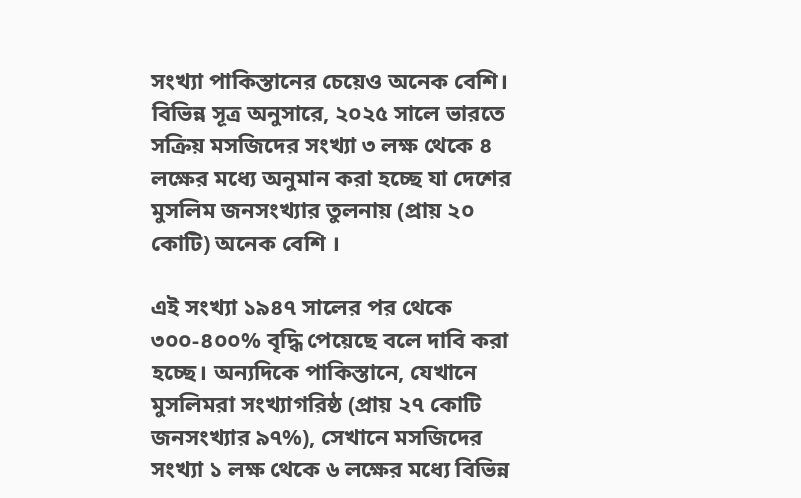সংখ্যা পাকিস্তানের চেয়েও অনেক বেশি। বিভিন্ন সূত্র অনুসারে, ২০২৫ সালে ভারতে সক্রিয় মসজিদের সংখ্যা ৩ লক্ষ থেকে ৪ লক্ষের মধ্যে অনুমান করা হচ্ছে যা দেশের মুসলিম জনসংখ্যার তুলনায় (প্রায় ২০ কোটি) অনেক বেশি ।

এই সংখ্যা ১৯৪৭ সালের পর থেকে ৩০০-৪০০% বৃদ্ধি পেয়েছে বলে দাবি করা হচ্ছে। অন্যদিকে পাকিস্তানে, যেখানে মুসলিমরা সংখ্যাগরিষ্ঠ (প্রায় ২৭ কোটি জনসংখ্যার ৯৭%), সেখানে মসজিদের সংখ্যা ১ লক্ষ থেকে ৬ লক্ষের মধ্যে বিভিন্ন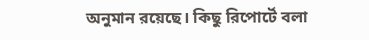অনুমান রয়েছে। কিছু রিপোর্টে বলা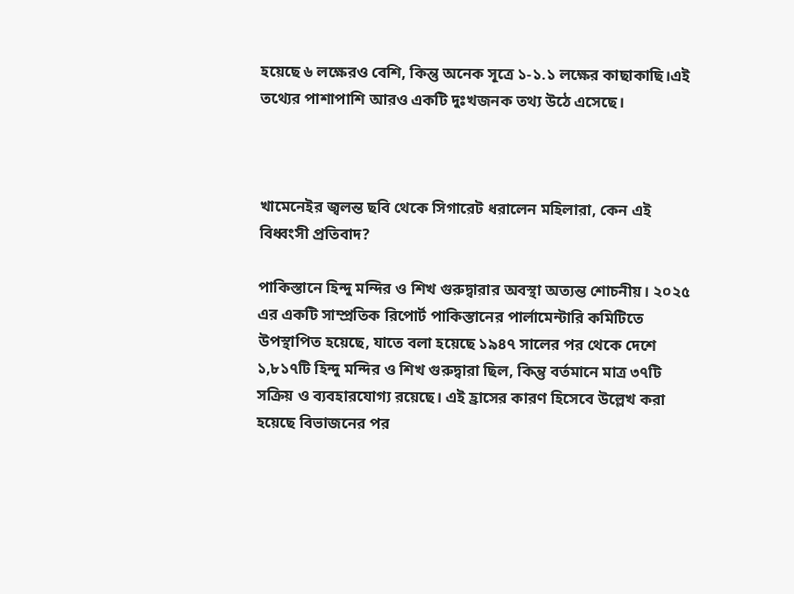হয়েছে ৬ লক্ষেরও বেশি, কিন্তু অনেক সূত্রে ১-১.১ লক্ষের কাছাকাছি।এই তথ্যের পাশাপাশি আরও একটি দুঃখজনক তথ্য উঠে এসেছে।



খামেনেইর জ্বলন্ত ছবি থেকে সিগারেট ধরালেন মহিলারা, কেন এই বিধ্বংসী প্রতিবাদ?

পাকিস্তানে হিন্দু মন্দির ও শিখ গুরুদ্বারার অবস্থা অত্যন্ত শোচনীয়। ২০২৫ এর একটি সাম্প্রতিক রিপোর্ট পাকিস্তানের পার্লামেন্টারি কমিটিতে উপস্থাপিত হয়েছে, যাতে বলা হয়েছে ১৯৪৭ সালের পর থেকে দেশে ১,৮১৭টি হিন্দু মন্দির ও শিখ গুরুদ্বারা ছিল, কিন্তু বর্তমানে মাত্র ৩৭টি সক্রিয় ও ব্যবহারযোগ্য রয়েছে। এই হ্রাসের কারণ হিসেবে উল্লেখ করা হয়েছে বিভাজনের পর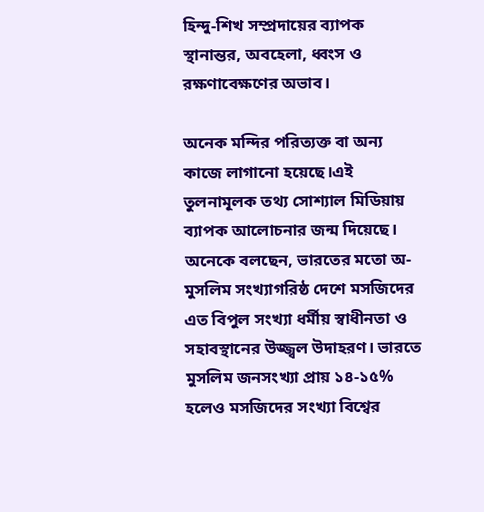হিন্দু-শিখ সম্প্রদায়ের ব্যাপক স্থানান্তর, অবহেলা, ধ্বংস ও রক্ষণাবেক্ষণের অভাব।

অনেক মন্দির পরিত্যক্ত বা অন্য কাজে লাগানো হয়েছে।এই তুলনামূলক তথ্য সোশ্যাল মিডিয়ায় ব্যাপক আলোচনার জন্ম দিয়েছে। অনেকে বলছেন, ভারতের মতো অ-মুসলিম সংখ্যাগরিষ্ঠ দেশে মসজিদের এত বিপুল সংখ্যা ধর্মীয় স্বাধীনতা ও সহাবস্থানের উজ্জ্বল উদাহরণ। ভারতে মুসলিম জনসংখ্যা প্রায় ১৪-১৫% হলেও মসজিদের সংখ্যা বিশ্বের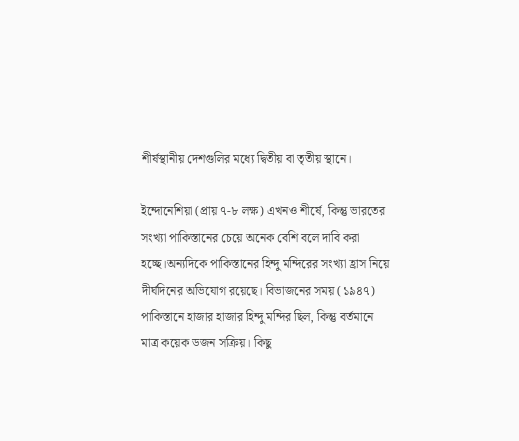শীর্ষস্থানীয় দেশগুলির মধ্যে দ্বিতীয় বা তৃতীয় স্থানে।

ইন্দোনেশিয়া (প্রায় ৭-৮ লক্ষ) এখনও শীর্ষে, কিন্তু ভারতের সংখ্যা পাকিস্তানের চেয়ে অনেক বেশি বলে দাবি করা হচ্ছে।অন্যদিকে পাকিস্তানের হিন্দু মন্দিরের সংখ্যা হ্রাস নিয়ে দীর্ঘদিনের অভিযোগ রয়েছে। বিভাজনের সময় (১৯৪৭) পাকিস্তানে হাজার হাজার হিন্দু মন্দির ছিল, কিন্তু বর্তমানে মাত্র কয়েক ডজন সক্রিয়। কিছু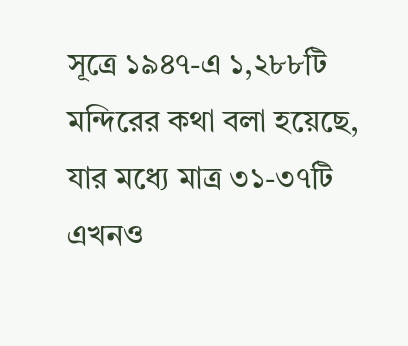সূত্রে ১৯৪৭-এ ১,২৮৮টি মন্দিরের কথা বলা হয়েছে, যার মধ্যে মাত্র ৩১-৩৭টি এখনও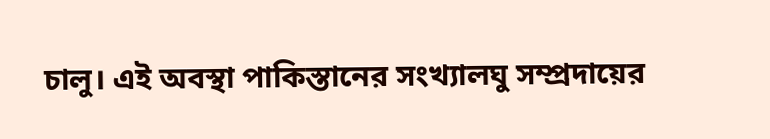চালু। এই অবস্থা পাকিস্তানের সংখ্যালঘু সম্প্রদায়ের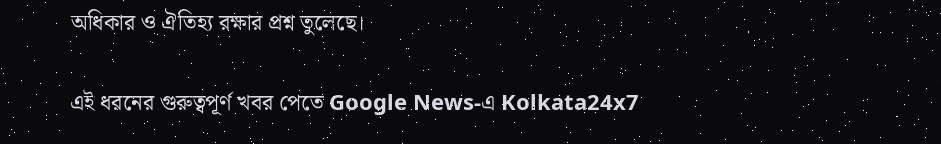অধিকার ও ঐতিহ্য রক্ষার প্রশ্ন তুলেছে।

এই ধরনের গুরুত্বপূর্ণ খবর পেতে Google News-এ Kolkata24x7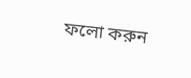ফলো করুন